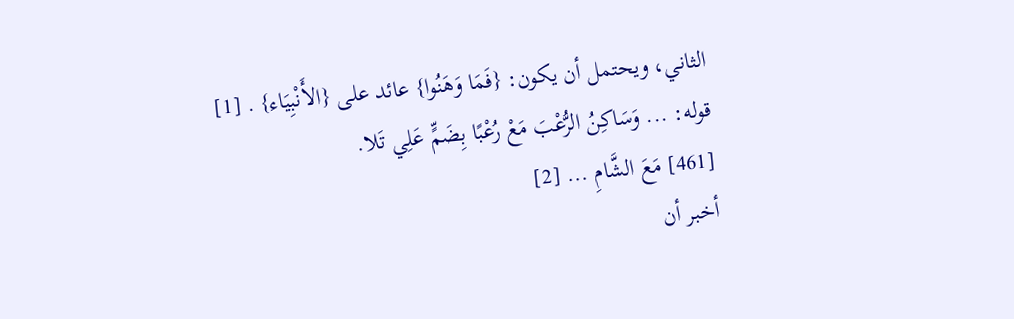الثاني، ويحتمل أن يكون: {فَمَا وَهَنُوا} عائد على {الأَنْبِيَاء} . [1]
قوله: ... وَسَاكِنُ الرُّعْبَ مَعْ رُعْبًا بِضَمٍّ عَلِي تَلا.
[461] مَعَ الشَّامِ ... [2]
أخبر أن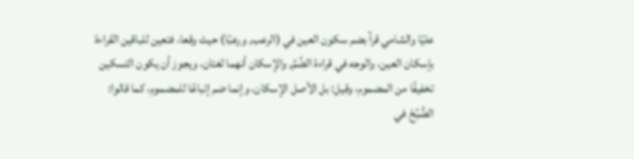عليًا والشامي قرآ بضم سكون العين في (الرعب, ورعبًا) حيث وقعا، فتعين للباقين القراءة بإسكان العين، والوجه في قراءة الضَّمِّ, والإسكان أنهما لغتان، ويجوز أن يكون التسكين تخفيفًا من المضموم، وقيل: بل الأصل الإسكان، وإنما ضم إتباعًا للمضموم، كما قالوا: الصُّبُحْ في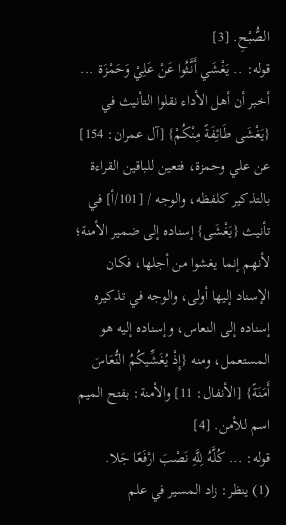الصُّبْحِ. [3]
قوله: .. يَغْشَي أَنَّثُوا عَنْ عَلِيْ وَحَمْزَة ...
أخبر أن أهل الأداء نقلوا التأنيث في {يَغْشَى طَائِفَةً مِنْكُمْ} [آل عمران: 154] عن علي وحمزة، فتعين للباقين القراءة بالتذكير كلفظه، والوجه / [101/أ] في تأنيث {يَغْشَى} إسناده إلى ضمير الأمنة؛ لأنهم إنما يغشوا من أجلها، فكان الإسناد إليها أولى، والوجه في تذكيره إسناده إلى النعاس، وإسناده إليه هو المستعمل، ومنه {إِذْ يُغَشِّيكُمُ النُّعَاسَ أَمَنَةً} [الأنفال: 11] والأمنة: بفتح الميم اسم للأمن. [4]
قوله: ... كُلَّهُ لِلَّهِ نَصْبَ ارْفَعًا جَلا.
(1) ينظر: زاد المسير في علم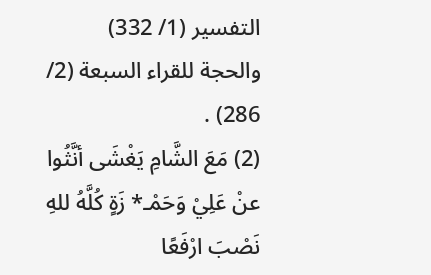التفسير (1/ 332) والحجة للقراء السبعة (2/ 286) .
(2) مَعَ الشَّامِ يَغْشَى أنَّثُوا عنْ عَلِيْ وَحَمْـ* زَةٍ كُلَّهُ للهِ نَصْبَ ارْفَعًا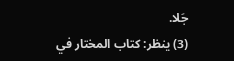جَلا.
(3) ينظر: كتاب المختار في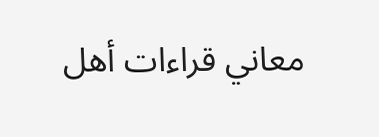معاني قراءات أهل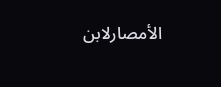الأمصارلابن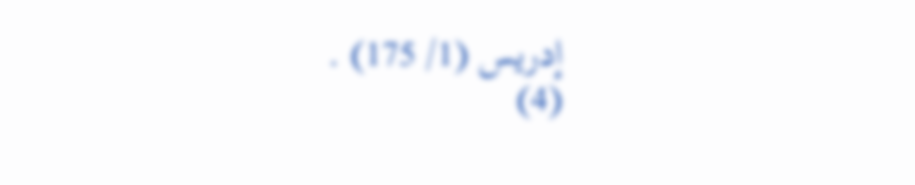إدريس (1/ 175) .
(4)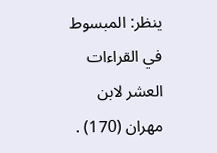ينظر: المبسوط في القراءات العشر لابن مهران (170) .